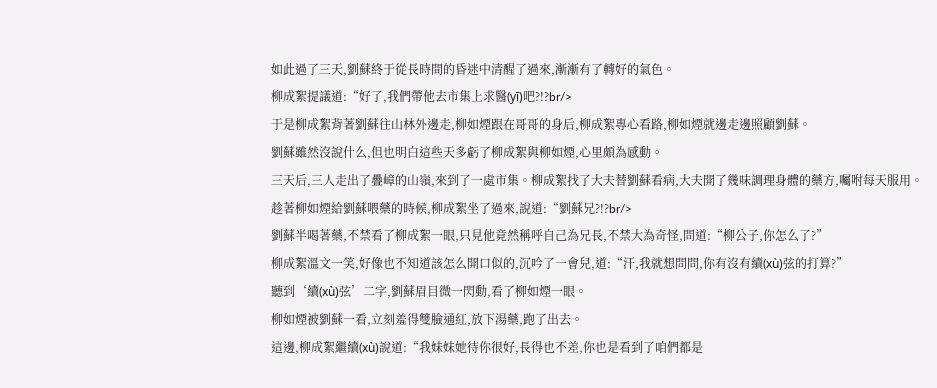如此過了三天,劉蘇終于從長時間的昏迷中清醒了過來,漸漸有了轉好的氣色。
柳成絮提議道:“好了,我們帶他去市集上求醫(yī)吧?!?br/>
于是柳成絮背著劉蘇往山林外邊走,柳如煙跟在哥哥的身后,柳成絮專心看路,柳如煙就邊走邊照顧劉蘇。
劉蘇雖然沒說什么,但也明白這些天多虧了柳成絮與柳如煙,心里頗為感動。
三天后,三人走出了疊嶂的山嶺,來到了一處市集。柳成絮找了大夫替劉蘇看病,大夫開了幾味調理身體的藥方,囑咐每天服用。
趁著柳如煙給劉蘇喂藥的時候,柳成絮坐了過來,說道:“劉蘇兄?!?br/>
劉蘇半喝著藥,不禁看了柳成絮一眼,只見他竟然稱呼自己為兄長,不禁大為奇怪,問道:“柳公子,你怎么了?”
柳成絮溫文一笑,好像也不知道該怎么開口似的,沉吟了一會兒,道:“汗,我就想問問,你有沒有續(xù)弦的打算?”
聽到‘續(xù)弦’二字,劉蘇眉目微一閃動,看了柳如煙一眼。
柳如煙被劉蘇一看,立刻羞得雙臉通紅,放下湯藥,跑了出去。
這邊,柳成絮繼續(xù)說道:“我妹妹她待你很好,長得也不差,你也是看到了咱們都是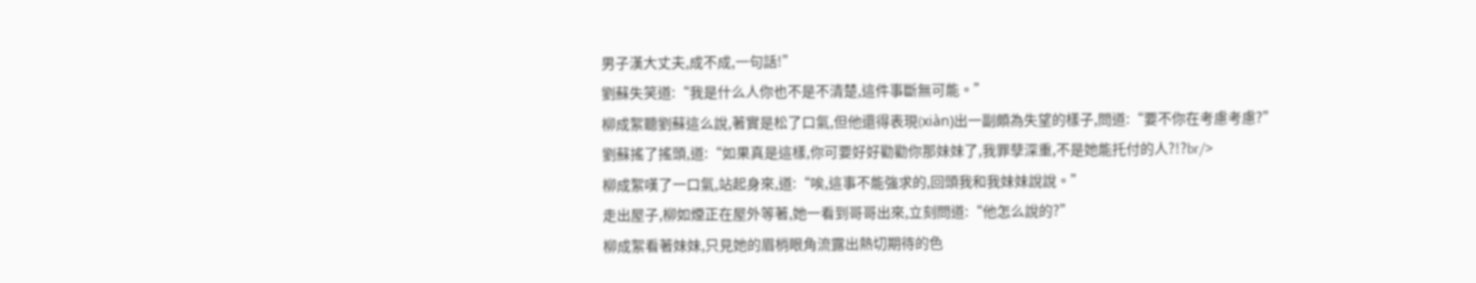男子漢大丈夫,成不成,一句話!”
劉蘇失笑道:“我是什么人你也不是不清楚,這件事斷無可能。”
柳成絮聽劉蘇這么說,著實是松了口氣,但他還得表現(xiàn)出一副頗為失望的樣子,問道:“要不你在考慮考慮?”
劉蘇搖了搖頭,道:“如果真是這樣,你可要好好勸勸你那妹妹了,我罪孽深重,不是她能托付的人?!?br/>
柳成絮嘆了一口氣,站起身來,道:“唉,這事不能強求的,回頭我和我妹妹說說。”
走出屋子,柳如煙正在屋外等著,她一看到哥哥出來,立刻問道:“他怎么說的?”
柳成絮看著妹妹,只見她的眉梢眼角流露出熱切期待的色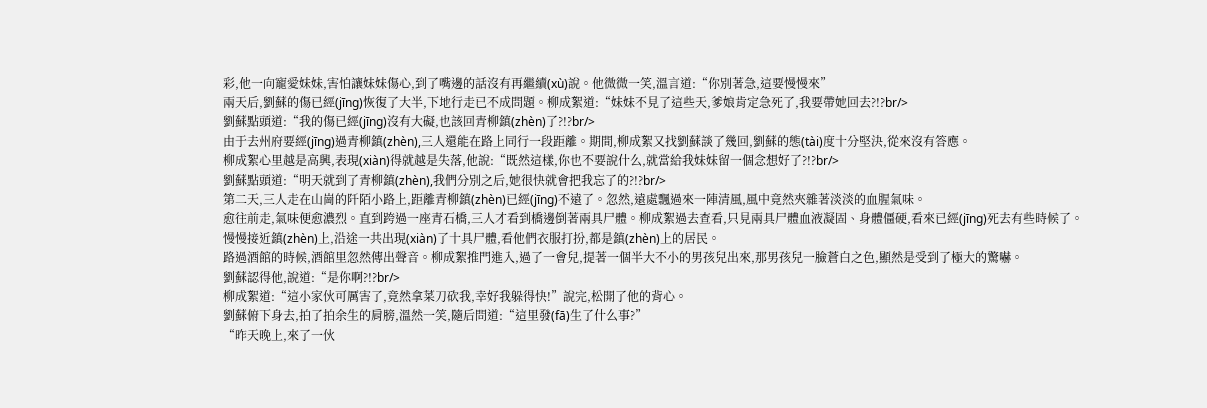彩,他一向寵愛妹妹,害怕讓妹妹傷心,到了嘴邊的話沒有再繼續(xù)說。他微微一笑,溫言道:“你別著急,這要慢慢來”
兩天后,劉蘇的傷已經(jīng)恢復了大半,下地行走已不成問題。柳成絮道:“妹妹不見了這些天,爹娘肯定急死了,我要帶她回去?!?br/>
劉蘇點頭道:“我的傷已經(jīng)沒有大礙,也該回青柳鎮(zhèn)了?!?br/>
由于去州府要經(jīng)過青柳鎮(zhèn),三人還能在路上同行一段距離。期間,柳成絮又找劉蘇談了幾回,劉蘇的態(tài)度十分堅決,從來沒有答應。
柳成絮心里越是高興,表現(xiàn)得就越是失落,他說:“既然這樣,你也不要說什么,就當給我妹妹留一個念想好了?!?br/>
劉蘇點頭道:“明天就到了青柳鎮(zhèn),我們分別之后,她很快就會把我忘了的?!?br/>
第二天,三人走在山崗的阡陌小路上,距離青柳鎮(zhèn)已經(jīng)不遠了。忽然,遠處飄過來一陣清風,風中竟然夾雜著淡淡的血腥氣味。
愈往前走,氣味便愈濃烈。直到跨過一座青石橋,三人才看到橋邊倒著兩具尸體。柳成絮過去查看,只見兩具尸體血液凝固、身體僵硬,看來已經(jīng)死去有些時候了。
慢慢接近鎮(zhèn)上,沿途一共出現(xiàn)了十具尸體,看他們衣服打扮,都是鎮(zhèn)上的居民。
路過酒館的時候,酒館里忽然傳出聲音。柳成絮推門進入,過了一會兒,提著一個半大不小的男孩兒出來,那男孩兒一臉蒼白之色,顯然是受到了極大的驚嚇。
劉蘇認得他,說道:“是你啊?!?br/>
柳成絮道:“這小家伙可厲害了,竟然拿菜刀砍我,幸好我躲得快!”說完,松開了他的背心。
劉蘇俯下身去,拍了拍余生的肩膀,溫然一笑,隨后問道:“這里發(fā)生了什么事?”
“昨天晚上,來了一伙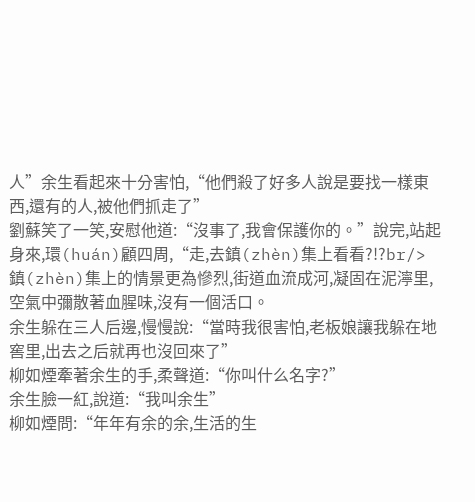人”余生看起來十分害怕,“他們殺了好多人說是要找一樣東西,還有的人,被他們抓走了”
劉蘇笑了一笑,安慰他道:“沒事了,我會保護你的。”說完,站起身來,環(huán)顧四周,“走,去鎮(zhèn)集上看看?!?br/>
鎮(zhèn)集上的情景更為慘烈,街道血流成河,凝固在泥濘里,空氣中彌散著血腥味,沒有一個活口。
余生躲在三人后邊,慢慢說:“當時我很害怕,老板娘讓我躲在地窖里,出去之后就再也沒回來了”
柳如煙牽著余生的手,柔聲道:“你叫什么名字?”
余生臉一紅,說道:“我叫余生”
柳如煙問:“年年有余的余,生活的生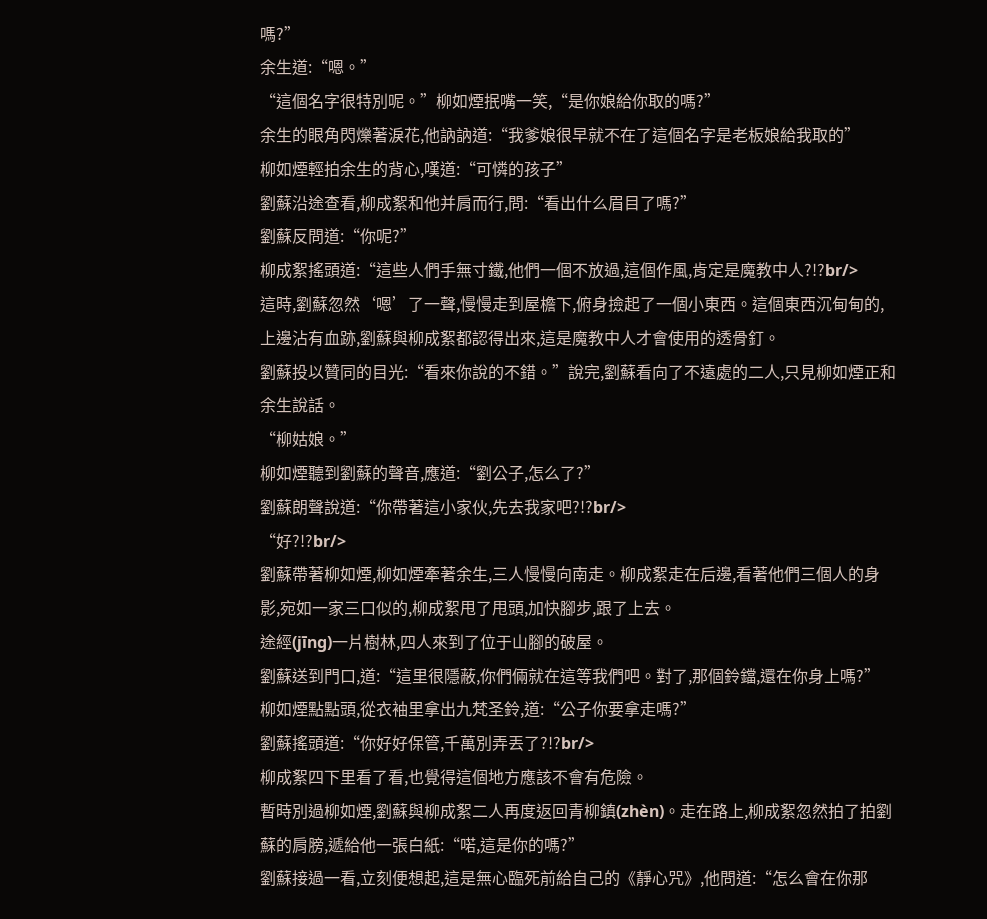嗎?”
余生道:“嗯。”
“這個名字很特別呢。”柳如煙抿嘴一笑,“是你娘給你取的嗎?”
余生的眼角閃爍著淚花,他訥訥道:“我爹娘很早就不在了這個名字是老板娘給我取的”
柳如煙輕拍余生的背心,嘆道:“可憐的孩子”
劉蘇沿途查看,柳成絮和他并肩而行,問:“看出什么眉目了嗎?”
劉蘇反問道:“你呢?”
柳成絮搖頭道:“這些人們手無寸鐵,他們一個不放過,這個作風,肯定是魔教中人?!?br/>
這時,劉蘇忽然‘嗯’了一聲,慢慢走到屋檐下,俯身撿起了一個小東西。這個東西沉甸甸的,上邊沾有血跡,劉蘇與柳成絮都認得出來,這是魔教中人才會使用的透骨釘。
劉蘇投以贊同的目光:“看來你說的不錯。”說完,劉蘇看向了不遠處的二人,只見柳如煙正和余生說話。
“柳姑娘。”
柳如煙聽到劉蘇的聲音,應道:“劉公子,怎么了?”
劉蘇朗聲說道:“你帶著這小家伙,先去我家吧?!?br/>
“好?!?br/>
劉蘇帶著柳如煙,柳如煙牽著余生,三人慢慢向南走。柳成絮走在后邊,看著他們三個人的身影,宛如一家三口似的,柳成絮甩了甩頭,加快腳步,跟了上去。
途經(jīng)一片樹林,四人來到了位于山腳的破屋。
劉蘇送到門口,道:“這里很隱蔽,你們倆就在這等我們吧。對了,那個鈴鐺,還在你身上嗎?”
柳如煙點點頭,從衣袖里拿出九梵圣鈴,道:“公子你要拿走嗎?”
劉蘇搖頭道:“你好好保管,千萬別弄丟了?!?br/>
柳成絮四下里看了看,也覺得這個地方應該不會有危險。
暫時別過柳如煙,劉蘇與柳成絮二人再度返回青柳鎮(zhèn)。走在路上,柳成絮忽然拍了拍劉蘇的肩膀,遞給他一張白紙:“喏,這是你的嗎?”
劉蘇接過一看,立刻便想起,這是無心臨死前給自己的《靜心咒》,他問道:“怎么會在你那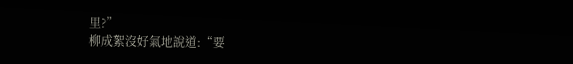里?”
柳成絮沒好氣地說道:“要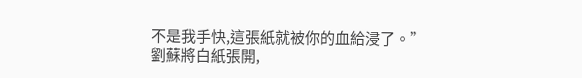不是我手快,這張紙就被你的血給浸了。”
劉蘇將白紙張開,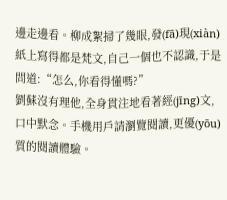邊走邊看。柳成絮掃了幾眼,發(fā)現(xiàn)紙上寫得都是梵文,自己一個也不認識,于是問道:“怎么,你看得懂嗎?”
劉蘇沒有理他,全身貫注地看著經(jīng)文,口中默念。手機用戶請瀏覽閱讀,更優(yōu)質的閱讀體驗。